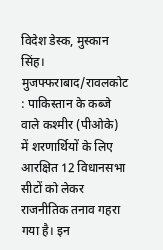विदेश डेस्क, मुस्कान सिंह।
मुजफ्फराबाद/रावलकोट : पाकिस्तान के कब्जे वाले कश्मीर (पीओके) में शरणार्थियों के लिए आरक्षित 12 विधानसभा सीटों को लेकर राजनीतिक तनाव गहरा गया है। इन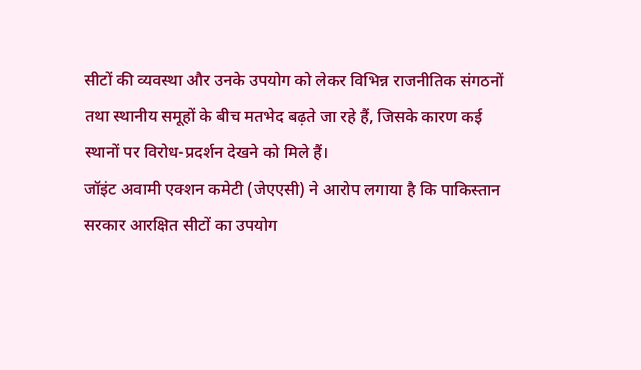सीटों की व्यवस्था और उनके उपयोग को लेकर विभिन्न राजनीतिक संगठनों तथा स्थानीय समूहों के बीच मतभेद बढ़ते जा रहे हैं, जिसके कारण कई स्थानों पर विरोध-प्रदर्शन देखने को मिले हैं।
जॉइंट अवामी एक्शन कमेटी (जेएएसी) ने आरोप लगाया है कि पाकिस्तान सरकार आरक्षित सीटों का उपयोग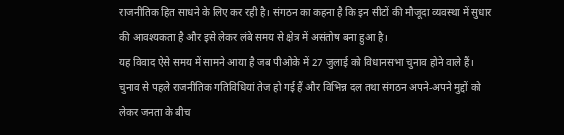राजनीतिक हित साधने के लिए कर रही है। संगठन का कहना है कि इन सीटों की मौजूदा व्यवस्था में सुधार की आवश्यकता है और इसे लेकर लंबे समय से क्षेत्र में असंतोष बना हुआ है।
यह विवाद ऐसे समय में सामने आया है जब पीओके में 27 जुलाई को विधानसभा चुनाव होने वाले हैं। चुनाव से पहले राजनीतिक गतिविधियां तेज हो गई हैं और विभिन्न दल तथा संगठन अपने-अपने मुद्दों को लेकर जनता के बीच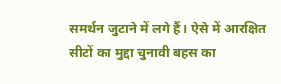समर्थन जुटाने में लगे हैं। ऐसे में आरक्षित सीटों का मुद्दा चुनावी बहस का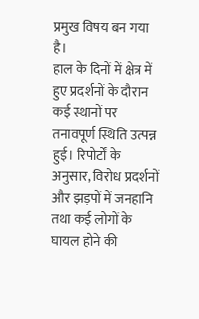प्रमुख विषय बन गया है।
हाल के दिनों में क्षेत्र में हुए प्रदर्शनों के दौरान कई स्थानों पर तनावपूर्ण स्थिति उत्पन्न हुई। रिपोर्टों के अनुसार, विरोध प्रदर्शनों और झड़पों में जनहानि तथा कई लोगों के घायल होने की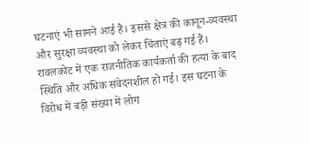घटनाएं भी सामने आई हैं। इससे क्षेत्र की कानून-व्यवस्था और सुरक्षा व्यवस्था को लेकर चिंताएं बढ़ गई हैं।
रावलकोट में एक राजनीतिक कार्यकर्ता की हत्या के बाद स्थिति और अधिक संवेदनशील हो गई। इस घटना के विरोध में बड़ी संख्या में लोग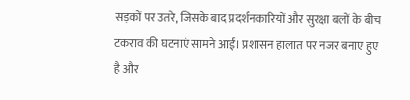सड़कों पर उतरे, जिसके बाद प्रदर्शनकारियों और सुरक्षा बलों के बीच टकराव की घटनाएं सामने आईं। प्रशासन हालात पर नजर बनाए हुए है और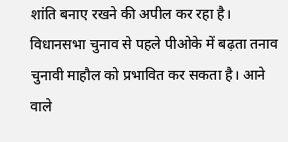शांति बनाए रखने की अपील कर रहा है।
विधानसभा चुनाव से पहले पीओके में बढ़ता तनाव चुनावी माहौल को प्रभावित कर सकता है। आने वाले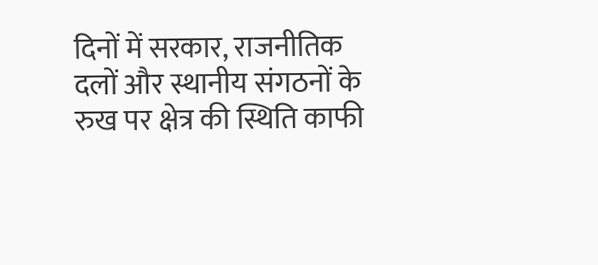दिनों में सरकार, राजनीतिक दलों और स्थानीय संगठनों के रुख पर क्षेत्र की स्थिति काफी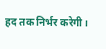हद तक निर्भर करेगी।